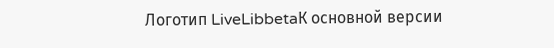Логотип LiveLibbetaК основной версии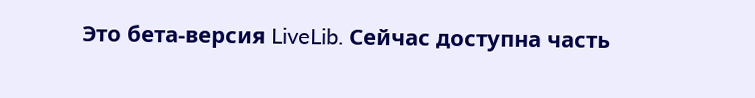Это бета-версия LiveLib. Сейчас доступна часть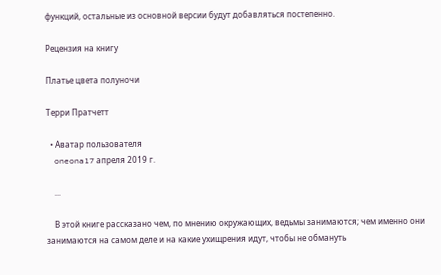функций, остальные из основной версии будут добавляться постепенно.

Рецензия на книгу

Платье цвета полуночи

Терри Пратчетт

  • Аватар пользователя
    oneona17 апреля 2019 г.

    ...

    В этой книге рассказано чем, по мнению окружающих, ведьмы занимаются; чем именно они занимаются на самом деле и на какие ухищрения идут, чтобы не обмануть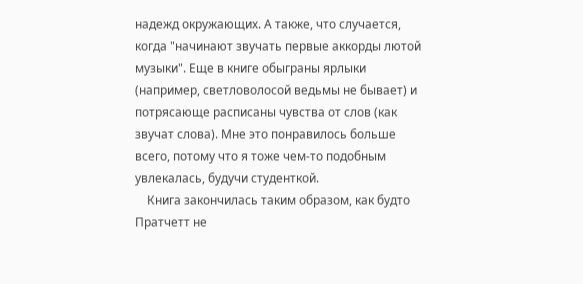надежд окружающих. А также, что случается, когда "начинают звучать первые аккорды лютой музыки". Еще в книге обыграны ярлыки (например, светловолосой ведьмы не бывает) и потрясающе расписаны чувства от слов (как звучат слова). Мне это понравилось больше всего, потому что я тоже чем-то подобным увлекалась, будучи студенткой.
    Книга закончилась таким образом, как будто Пратчетт не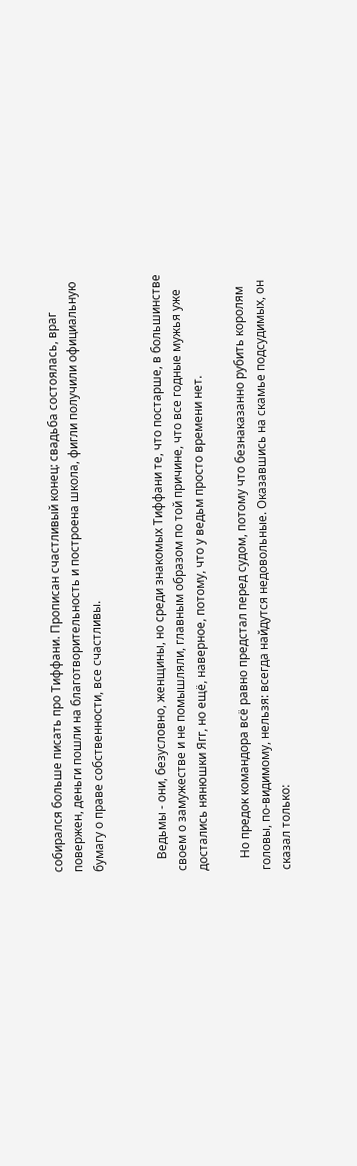собирался больше писать про Тиффани. Прописан счастливый конец: свадьба состоялась, враг повержен, деньги пошли на благотворительность и построена школа, фигли получили официальную бумагу о праве собственности, все счастливы.


    Ведьмы - они, безусловно, женщины, но среди знакомых Тиффани те, что постарше, в большинстве своем о замужестве и не помышляли, главным образом по той причине, что все годные мужья уже достались нянюшки Ягг, но ещё, наверное, потому, что у ведьм просто времени нет.

    Но предок командора всё равно предстал перед судом, потому что безнаказанно рубить королям головы, по-видимому, нельзя: всегда найдутся недовольные. Оказавшись на скамье подсудимых, он сказал только: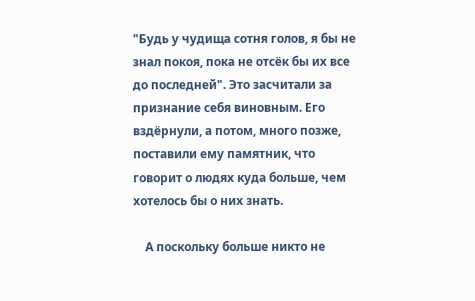"Будь у чудища сотня голов, я бы не знал покоя, пока не отсёк бы их все до последней". Это засчитали за признание себя виновным. Его вздёрнули, а потом, много позже, поставили ему памятник, что говорит о людях куда больше, чем хотелось бы о них знать.

    А поскольку больше никто не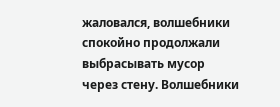жаловался, волшебники спокойно продолжали выбрасывать мусор через стену. Волшебники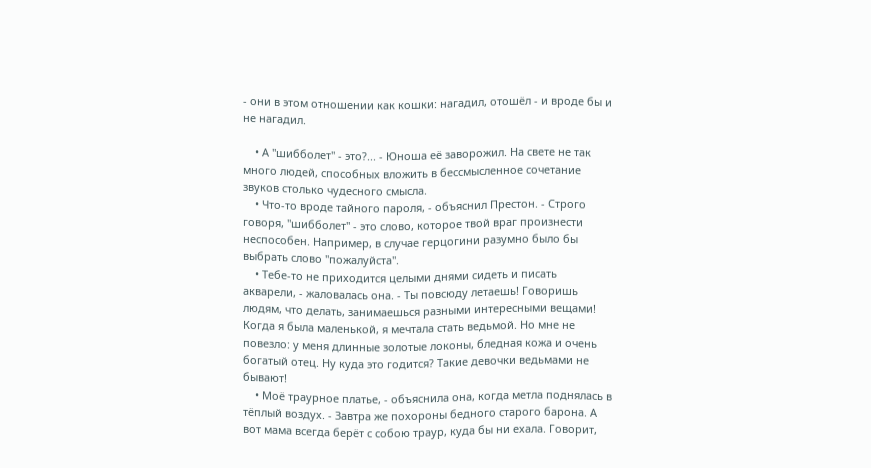- они в этом отношении как кошки: нагадил, отошёл - и вроде бы и не нагадил.

    • А "шибболет" - это?... - Юноша её заворожил. На свете не так много людей, способных вложить в бессмысленное сочетание звуков столько чудесного смысла.
    • Что-то вроде тайного пароля, - объяснил Престон. - Строго говоря, "шибболет" - это слово, которое твой враг произнести неспособен. Например, в случае герцогини разумно было бы выбрать слово "пожалуйста".
    • Тебе-то не приходится целыми днями сидеть и писать акварели, - жаловалась она. - Ты повсюду летаешь! Говоришь людям, что делать, занимаешься разными интересными вещами! Когда я была маленькой, я мечтала стать ведьмой. Но мне не повезло: у меня длинные золотые локоны, бледная кожа и очень богатый отец. Ну куда это годится? Такие девочки ведьмами не бывают!
    • Моё траурное платье, - объяснила она, когда метла поднялась в тёплый воздух. - Завтра же похороны бедного старого барона. А вот мама всегда берёт с собою траур, куда бы ни ехала. Говорит,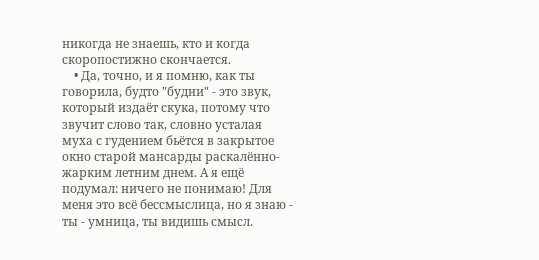никогда не знаешь, кто и когда скоропостижно скончается.
    • Да, точно, и я помню, как ты говорила, будто "будни" - это звук, который издаёт скука, потому что звучит слово так, словно усталая муха с гудением бьётся в закрытое окно старой мансарды раскалённо-жарким летним днем. А я ещё подумал: ничего не понимаю! Для меня это всё бессмыслица, но я знаю - ты - умница, ты видишь смысл.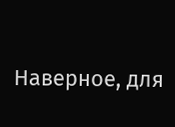Наверное, для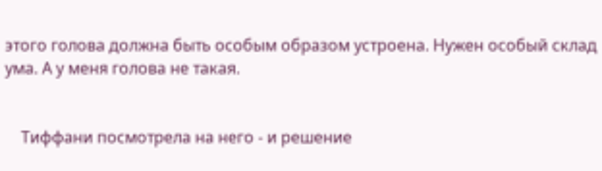этого голова должна быть особым образом устроена. Нужен особый склад ума. А у меня голова не такая.


    Тиффани посмотрела на него - и решение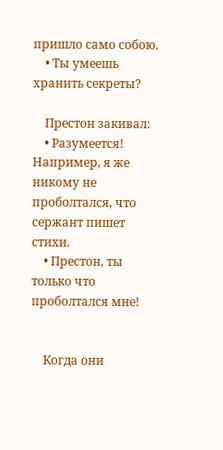пришло само собою.
    • Ты умеешь хранить секреты?

    Престон закивал:
    • Разумеется! Например, я же никому не проболтался, что сержант пишет стихи.
    • Престон, ты только что проболтался мне!


    Когда они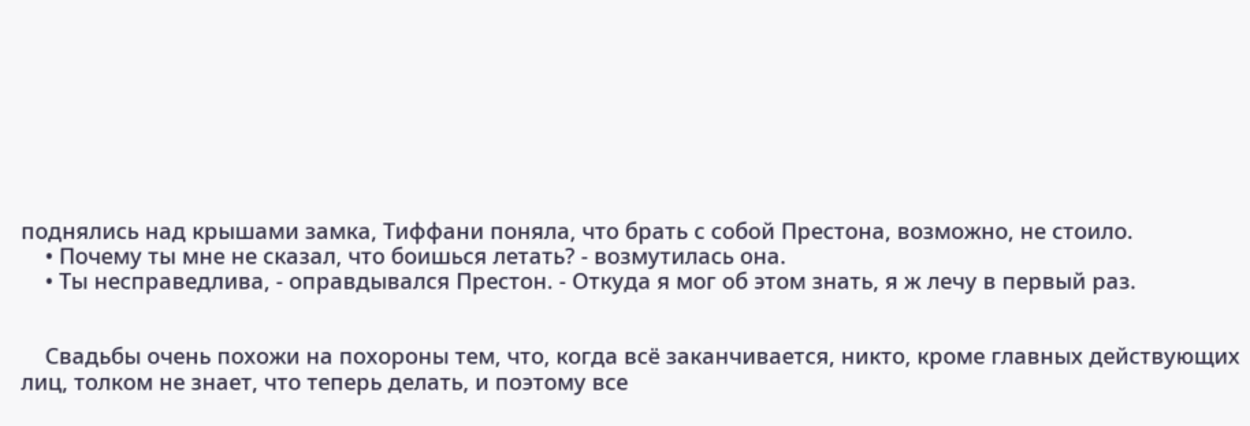поднялись над крышами замка, Тиффани поняла, что брать с собой Престона, возможно, не стоило.
    • Почему ты мне не сказал, что боишься летать? - возмутилась она.
    • Ты несправедлива, - оправдывался Престон. - Откуда я мог об этом знать, я ж лечу в первый раз.


    Свадьбы очень похожи на похороны тем, что, когда всё заканчивается, никто, кроме главных действующих лиц, толком не знает, что теперь делать, и поэтому все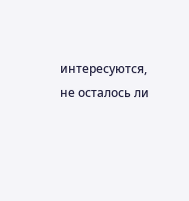интересуются, не осталось ли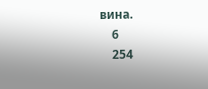вина.
    6
    254